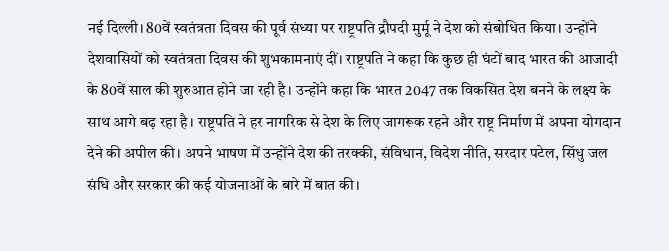नई दिल्ली। 80वें स्वतंत्रता दिवस की पूर्व संध्या पर राष्ट्रपति द्रौपदी मुर्मू ने देश को संबोधित किया। उन्होंने देशवासियों को स्वतंत्रता दिवस की शुभकामनाएं दीं। राष्ट्रपति ने कहा कि कुछ ही घंटों बाद भारत की आजादी के 80वें साल की शुरुआत होने जा रही है। उन्होंने कहा कि भारत 2047 तक विकसित देश बनने के लक्ष्य के साथ आगे बढ़ रहा है। राष्ट्रपति ने हर नागरिक से देश के लिए जागरूक रहने और राष्ट्र निर्माण में अपना योगदान देने की अपील की। अपने भाषण में उन्होंने देश की तरक्की, संविधान, विदेश नीति, सरदार पटेल, सिंधु जल संधि और सरकार की कई योजनाओं के बारे में बात की।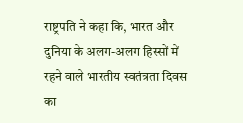राष्ट्रपति ने कहा कि, भारत और दुनिया के अलग-अलग हिस्सों में रहने वाले भारतीय स्वतंत्रता दिवस का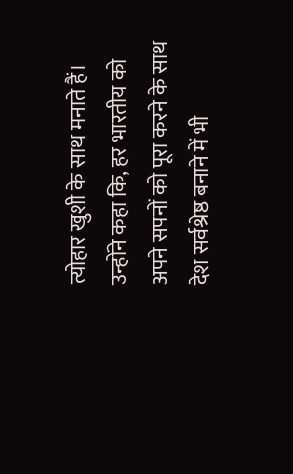त्योहार खुशी के साथ मनाते हैं। उन्होंने कहा कि, हर भारतीय को अपने सपनों को पूरा करने के साथ देश सर्वश्रेष्ठ बनाने में भी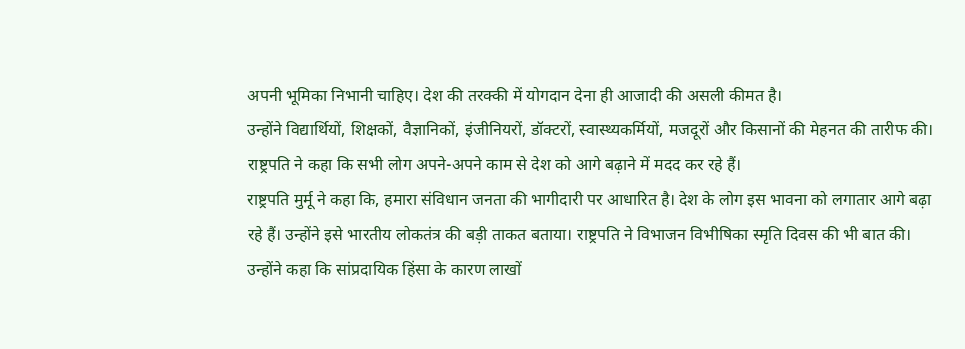अपनी भूमिका निभानी चाहिए। देश की तरक्की में योगदान देना ही आजादी की असली कीमत है।
उन्होंने विद्यार्थियों, शिक्षकों, वैज्ञानिकों, इंजीनियरों, डॉक्टरों, स्वास्थ्यकर्मियों, मजदूरों और किसानों की मेहनत की तारीफ की। राष्ट्रपति ने कहा कि सभी लोग अपने-अपने काम से देश को आगे बढ़ाने में मदद कर रहे हैं।
राष्ट्रपति मुर्मू ने कहा कि, हमारा संविधान जनता की भागीदारी पर आधारित है। देश के लोग इस भावना को लगातार आगे बढ़ा रहे हैं। उन्होंने इसे भारतीय लोकतंत्र की बड़ी ताकत बताया। राष्ट्रपति ने विभाजन विभीषिका स्मृति दिवस की भी बात की। उन्होंने कहा कि सांप्रदायिक हिंसा के कारण लाखों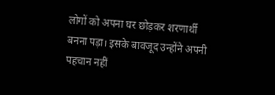लोगों को अपना घर छोड़कर शरणार्थी बनना पड़ा। इसके बावजूद उन्होंने अपनी पहचान नहीं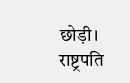छोड़ी।
राष्ट्रपति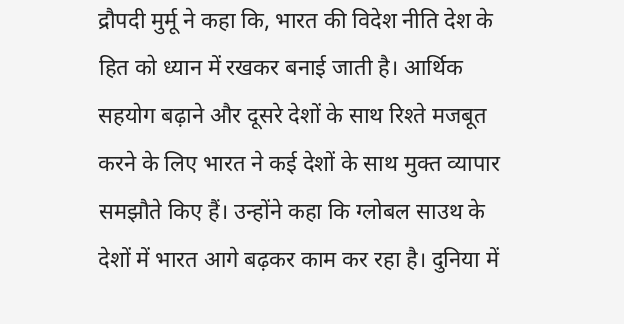द्रौपदी मुर्मू ने कहा कि, भारत की विदेश नीति देश के हित को ध्यान में रखकर बनाई जाती है। आर्थिक सहयोग बढ़ाने और दूसरे देशों के साथ रिश्ते मजबूत करने के लिए भारत ने कई देशों के साथ मुक्त व्यापार समझौते किए हैं। उन्होंने कहा कि ग्लोबल साउथ के देशों में भारत आगे बढ़कर काम कर रहा है। दुनिया में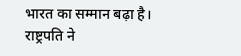भारत का सम्मान बढ़ा है।
राष्ट्रपति ने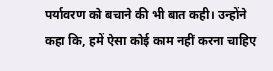पर्यावरण को बचाने की भी बात कही। उन्होंने कहा कि, हमें ऐसा कोई काम नहीं करना चाहिए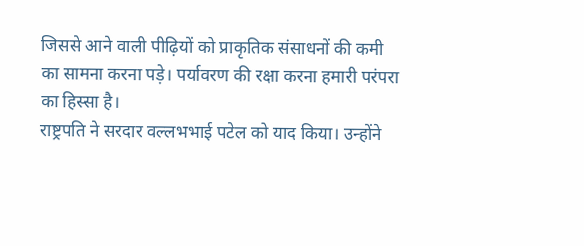जिससे आने वाली पीढ़ियों को प्राकृतिक संसाधनों की कमी का सामना करना पड़े। पर्यावरण की रक्षा करना हमारी परंपरा का हिस्सा है।
राष्ट्रपति ने सरदार वल्लभभाई पटेल को याद किया। उन्होंने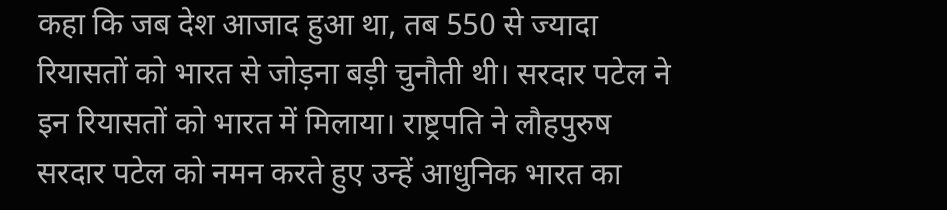कहा कि जब देश आजाद हुआ था, तब 550 से ज्यादा रियासतों को भारत से जोड़ना बड़ी चुनौती थी। सरदार पटेल ने इन रियासतों को भारत में मिलाया। राष्ट्रपति ने लौहपुरुष सरदार पटेल को नमन करते हुए उन्हें आधुनिक भारत का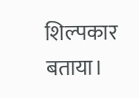शिल्पकार बताया।